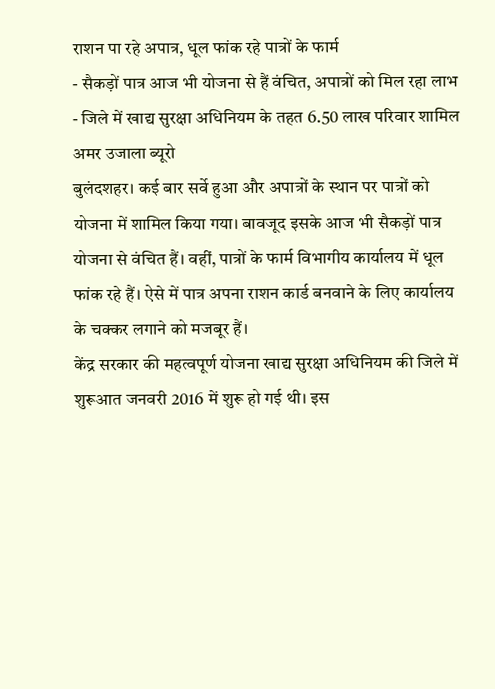राशन पा रहे अपात्र, धूल फांक रहे पात्रों के फार्म
- सैकड़ों पात्र आज भी योजना से हैं वंचित, अपात्रों को मिल रहा लाभ
- जिले में खाद्य सुरक्षा अधिनियम के तहत 6.50 लाख परिवार शामिल
अमर उजाला ब्यूरो
बुलंदशहर। कई बार सर्वे हुआ और अपात्रों के स्थान पर पात्रों को योजना में शामिल किया गया। बावजूद इसके आज भी सैकड़ों पात्र योजना से वंचित हैं। वहीं, पात्रों के फार्म विभागीय कार्यालय में धूल फांक रहे हैं। ऐसे में पात्र अपना राशन कार्ड बनवाने के लिए कार्यालय के चक्कर लगाने को मजबूर हैं।
केंद्र सरकार की महत्वपूर्ण योजना खाद्य सुरक्षा अधिनियम की जिले में शुरूआत जनवरी 2016 में शुरू हो गई थी। इस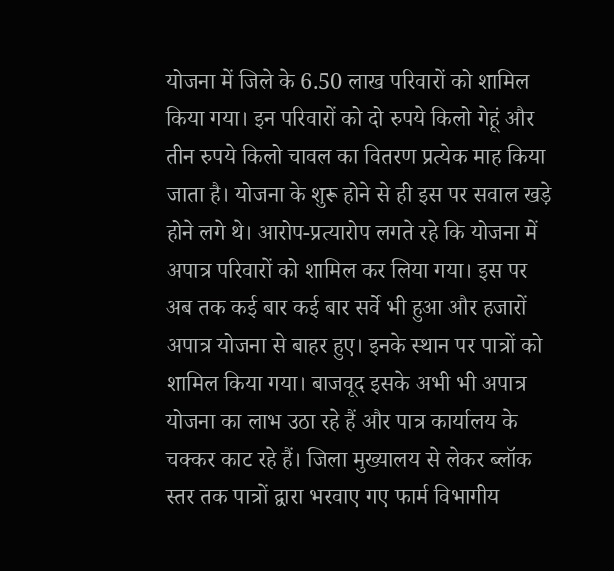योजना में जिले के 6.50 लाख परिवारों को शामिल किया गया। इन परिवारों को दो रुपये किलो गेहूं और तीन रुपये किलो चावल का वितरण प्रत्येक माह किया जाता है। योजना के शुरू होने से ही इस पर सवाल खड़े होने लगे थे। आरोप-प्रत्यारोप लगते रहे कि योजना में अपात्र परिवारों को शामिल कर लिया गया। इस पर अब तक कई बार कई बार सर्वे भी हुआ और हजारों अपात्र योजना से बाहर हुए। इनके स्थान पर पात्रों को शामिल किया गया। बाजवूद इसके अभी भी अपात्र योजना का लाभ उठा रहे हैं और पात्र कार्यालय के चक्कर काट रहे हैं। जिला मुख्यालय से लेकर ब्लॉक स्तर तक पात्रों द्वारा भरवाए गए फार्म विभागीय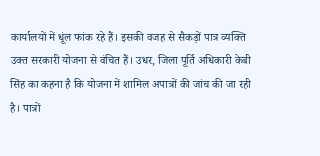कार्यालयों में धूंल फांक रहे हैं। इसकी वजह से सैकड़ों पात्र व्यक्ति उक्त सरकारी योजना से वंचित हैं। उधर, जिला पूर्ति अधिकारी केबी सिंह का कहना है कि योजना में शामिल अपात्रों की जांच की जा रही है। पात्रों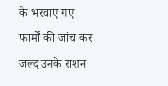के भरवाए गए फार्मों की जांच कर जल्द उनके राशन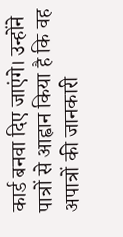कार्ड बनवा दिए जाएंगे। उन्होंने पात्रों से आह्वान किया है कि वह अपात्रों की जानकारी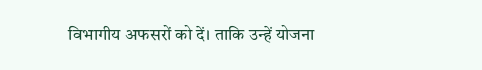विभागीय अफसरों को दें। ताकि उन्हें योजना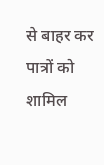से बाहर कर पात्रों को शामिल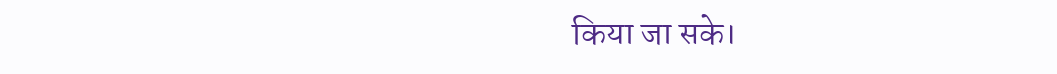किया जा सके।